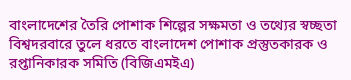বাংলাদেশের তৈরি পোশাক শিল্পের সক্ষমতা ও তথ্যের স্বচ্ছতা বিশ্বদরবারে তুলে ধরতে বাংলাদেশ পোশাক প্রস্তুতকারক ও রপ্তানিকারক সমিতি (বিজিএমইএ)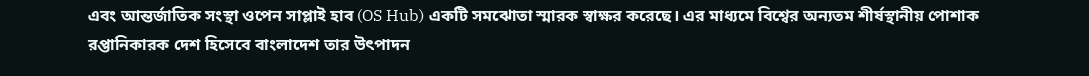এবং আন্তর্জাতিক সংস্থা ওপেন সাপ্লাই হাব (OS Hub) একটি সমঝোতা স্মারক স্বাক্ষর করেছে। এর মাধ্যমে বিশ্বের অন্যতম শীর্ষস্থানীয় পোশাক রপ্তানিকারক দেশ হিসেবে বাংলাদেশ তার উৎপাদন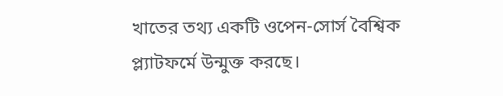খাতের তথ্য একটি ওপেন-সোর্স বৈশ্বিক প্ল্যাটফর্মে উন্মুক্ত করছে।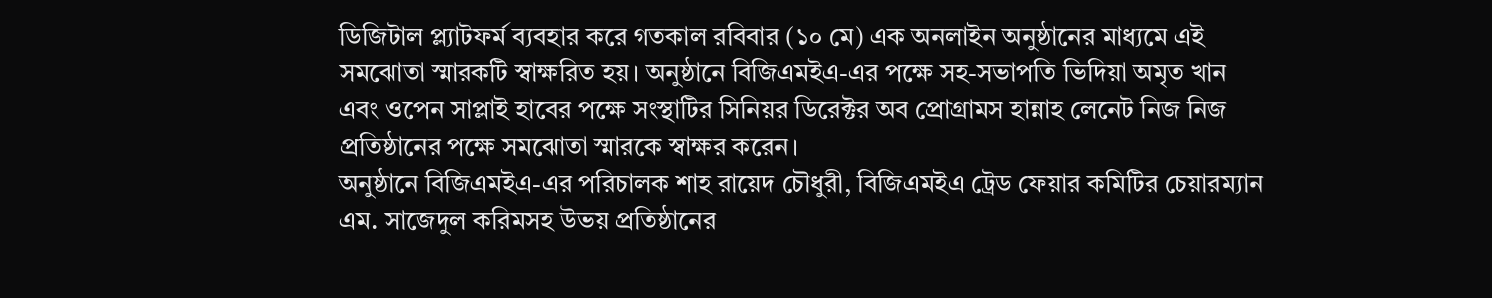ডিজিটাল প্ল্যাটফর্ম ব্যবহার করে গতকাল রবিবার (১০ মে) এক অনলাইন অনুষ্ঠানের মাধ্যমে এই সমঝোতা স্মারকটি স্বাক্ষরিত হয়। অনুষ্ঠানে বিজিএমইএ-এর পক্ষে সহ-সভাপতি ভিদিয়া অমৃত খান এবং ওপেন সাপ্লাই হাবের পক্ষে সংস্থাটির সিনিয়র ডিরেক্টর অব প্রোগ্রামস হান্নাহ লেনেট নিজ নিজ প্রতিষ্ঠানের পক্ষে সমঝোতা স্মারকে স্বাক্ষর করেন।
অনুষ্ঠানে বিজিএমইএ-এর পরিচালক শাহ রায়েদ চৌধুরী, বিজিএমইএ ট্রেড ফেয়ার কমিটির চেয়ারম্যান এম. সাজেদুল করিমসহ উভয় প্রতিষ্ঠানের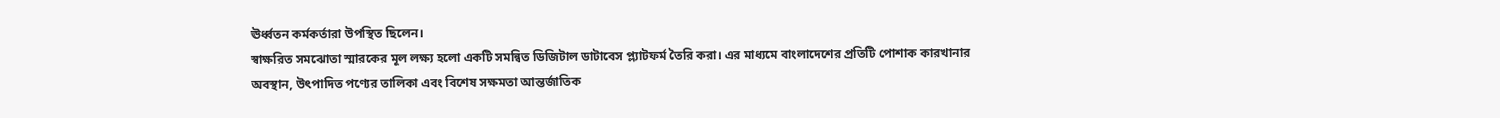ঊর্ধ্বতন কর্মকর্তারা উপস্থিত ছিলেন।
স্বাক্ষরিত সমঝোতা স্মারকের মূল লক্ষ্য হলো একটি সমন্বিত ডিজিটাল ডাটাবেস প্ল্যাটফর্ম তৈরি করা। এর মাধ্যমে বাংলাদেশের প্রতিটি পোশাক কারখানার অবস্থান, উৎপাদিত পণ্যের তালিকা এবং বিশেষ সক্ষমতা আন্তর্জাতিক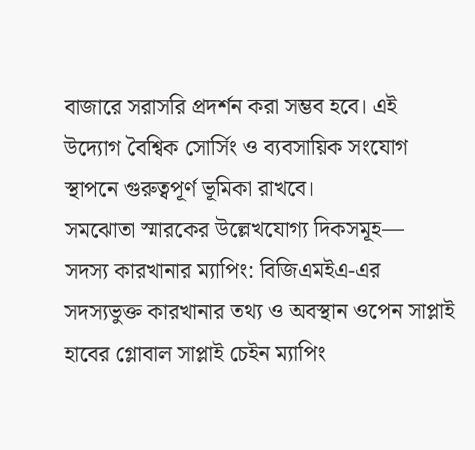বাজারে সরাসরি প্রদর্শন করা সম্ভব হবে। এই উদ্যোগ বৈশ্বিক সোর্সিং ও ব্যবসায়িক সংযোগ স্থাপনে গুরুত্বপূর্ণ ভূমিকা রাখবে।
সমঝোতা স্মারকের উল্লেখযোগ্য দিকসমূহ—
সদস্য কারখানার ম্যাপিং: বিজিএমইএ-এর সদস্যভুক্ত কারখানার তথ্য ও অবস্থান ওপেন সাপ্লাই হাবের গ্লোবাল সাপ্লাই চেইন ম্যাপিং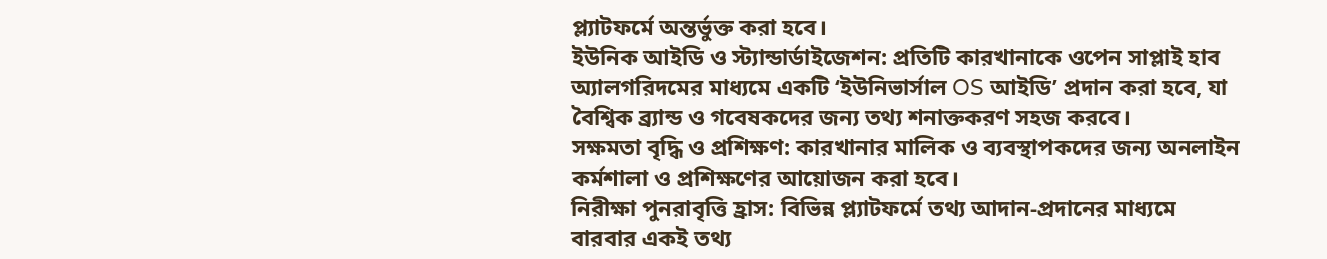প্ল্যাটফর্মে অন্তর্ভুক্ত করা হবে।
ইউনিক আইডি ও স্ট্যান্ডার্ডাইজেশন: প্রতিটি কারখানাকে ওপেন সাপ্লাই হাব অ্যালগরিদমের মাধ্যমে একটি ‘ইউনিভার্সাল OS আইডি’ প্রদান করা হবে, যা বৈশ্বিক ব্র্যান্ড ও গবেষকদের জন্য তথ্য শনাক্তকরণ সহজ করবে।
সক্ষমতা বৃদ্ধি ও প্রশিক্ষণ: কারখানার মালিক ও ব্যবস্থাপকদের জন্য অনলাইন কর্মশালা ও প্রশিক্ষণের আয়োজন করা হবে।
নিরীক্ষা পুনরাবৃত্তি হ্রাস: বিভিন্ন প্ল্যাটফর্মে তথ্য আদান-প্রদানের মাধ্যমে বারবার একই তথ্য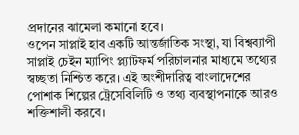প্রদানের ঝামেলা কমানো হবে।
ওপেন সাপ্লাই হাব একটি আন্তর্জাতিক সংস্থা, যা বিশ্বব্যাপী সাপ্লাই চেইন ম্যাপিং প্ল্যাটফর্ম পরিচালনার মাধ্যমে তথ্যের স্বচ্ছতা নিশ্চিত করে। এই অংশীদারিত্ব বাংলাদেশের পোশাক শিল্পের ট্রেসেবিলিটি ও তথ্য ব্যবস্থাপনাকে আরও শক্তিশালী করবে।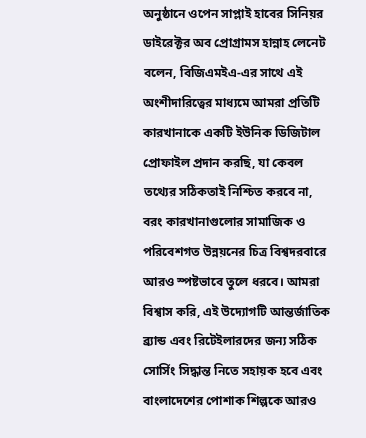অনুষ্ঠানে ওপেন সাপ্লাই হাবের সিনিয়র ডাইরেক্টর অব প্রোগ্রামস হান্নাহ লেনেট বলেন, বিজিএমইএ-এর সাথে এই অংশীদারিত্বের মাধ্যমে আমরা প্রতিটি কারখানাকে একটি ইউনিক ডিজিটাল প্রোফাইল প্রদান করছি, যা কেবল তথ্যের সঠিকতাই নিশ্চিত করবে না, বরং কারখানাগুলোর সামাজিক ও পরিবেশগত উন্নয়নের চিত্র বিশ্বদরবারে আরও স্পষ্টভাবে তুলে ধরবে। আমরা বিশ্বাস করি, এই উদ্যোগটি আন্তর্জাতিক ব্র্যান্ড এবং রিটেইলারদের জন্য সঠিক সোর্সিং সিদ্ধান্ত নিতে সহায়ক হবে এবং বাংলাদেশের পোশাক শিল্পকে আরও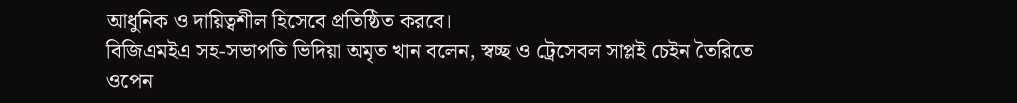আধুনিক ও দায়িত্বশীল হিসেবে প্রতিষ্ঠিত করবে।
বিজিএমইএ সহ-সভাপতি ভিদিয়া অমৃত খান বলেন, স্বচ্ছ ও ট্রেসেবল সাপ্লই চেইন তৈরিতে ওপেন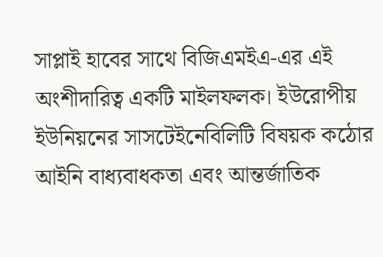সাপ্লাই হাবের সাথে বিজিএমইএ-এর এই অংশীদারিত্ব একটি মাইলফলক। ইউরোপীয় ইউনিয়নের সাসটেইনেবিলিটি বিষয়ক কঠোর আইনি বাধ্যবাধকতা এবং আন্তর্জাতিক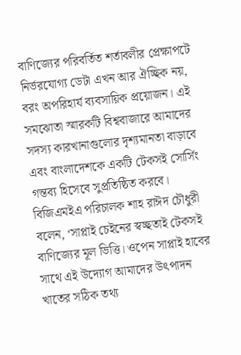বাণিজ্যের পরিবর্তিত শর্তাবলীর প্রেক্ষাপটে নির্ভরযোগ্য ডেটা এখন আর ঐচ্ছিক নয়, বরং অপরিহার্য ব্যবসায়িক প্রয়োজন। এই সমঝোতা স্মারকটি বিশ্ববাজারে আমাদের সদস্য কারখানাগুলোর দৃশ্যমানতা বাড়াবে এবং বাংলাদেশকে একটি টেকসই সোর্সিং গন্তব্য হিসেবে সুপ্রতিষ্ঠিত করবে।
বিজিএমইএ পরিচালক শাহ রাঈদ চৌধুরী বলেন, ‘সাপ্লাই চেইনের স্বচ্ছতাই টেকসই বাণিজ্যের মূল ভিত্তি। ওপেন সাপ্লাই হাবের সাথে এই উদ্যোগ আমাদের উৎপাদন খাতের সঠিক তথ্য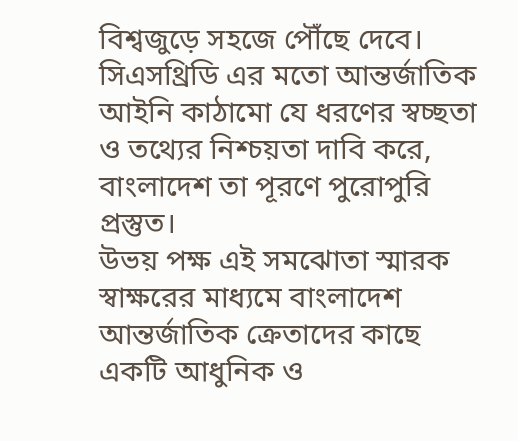বিশ্বজুড়ে সহজে পৌঁছে দেবে। সিএসথ্রিডি এর মতো আন্তর্জাতিক আইনি কাঠামো যে ধরণের স্বচ্ছতা ও তথ্যের নিশ্চয়তা দাবি করে, বাংলাদেশ তা পূরণে পুরোপুরি প্রস্তুত।
উভয় পক্ষ এই সমঝোতা স্মারক স্বাক্ষরের মাধ্যমে বাংলাদেশ আন্তর্জাতিক ক্রেতাদের কাছে একটি আধুনিক ও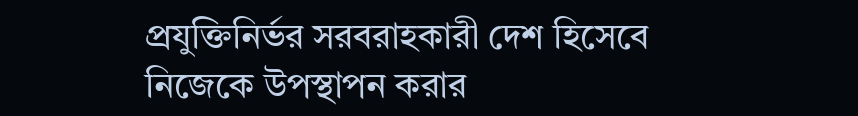প্রযুক্তিনির্ভর সরবরাহকারী দেশ হিসেবে নিজেকে উপস্থাপন করার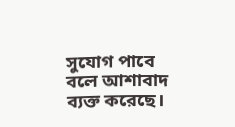সুযোগ পাবে বলে আশাবাদ ব্যক্ত করেছে।